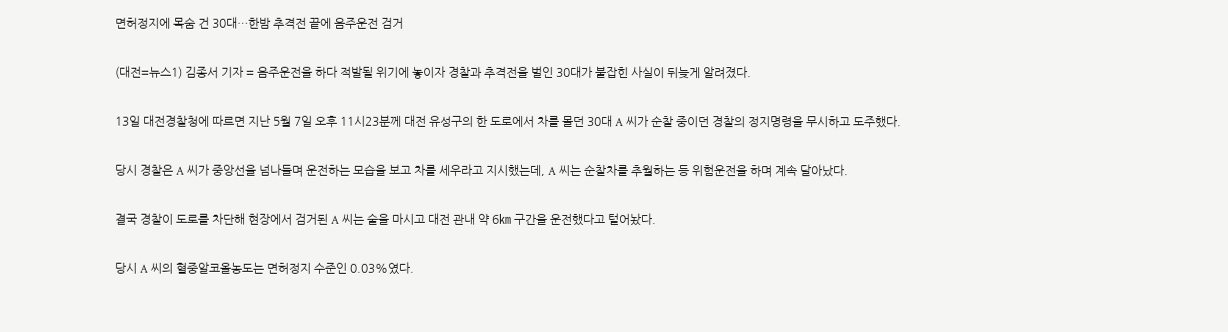면허정지에 목숨 건 30대…한밤 추격전 끝에 음주운전 검거

(대전=뉴스1) 김종서 기자 = 음주운전을 하다 적발될 위기에 놓이자 경찰과 추격전을 벌인 30대가 붙잡힌 사실이 뒤늦게 알려졌다.

13일 대전경찰청에 따르면 지난 5월 7일 오후 11시23분께 대전 유성구의 한 도로에서 차를 몰던 30대 A 씨가 순찰 중이던 경찰의 정지명령을 무시하고 도주했다.

당시 경찰은 A 씨가 중앙선을 넘나들며 운전하는 모습을 보고 차를 세우라고 지시했는데, A 씨는 순찰차를 추월하는 등 위험운전을 하며 계속 달아났다.

결국 경찰이 도로를 차단해 현장에서 검거된 A 씨는 술을 마시고 대전 관내 약 6㎞ 구간을 운전했다고 털어놨다.

당시 A 씨의 혈중알코올농도는 면허정지 수준인 0.03%였다.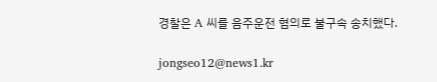경찰은 A 씨를 음주운전 혐의로 불구속 송치했다.

jongseo12@news1.kr